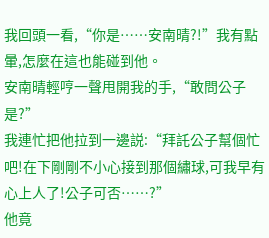我回頭一看,“你是……安南晴?!”我有點暈,怎麼在這也能碰到他。
安南晴輕哼一聲甩開我的手,“敢問公子是?”
我連忙把他拉到一邊説:“拜託公子幫個忙吧!在下剛剛不小心接到那個繡球,可我早有心上人了!公子可否……?”
他竟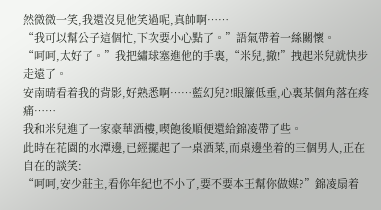然微微一笑,我還沒見他笑過呢,真帥啊……
“我可以幫公子這個忙,下次要小心點了。”語氣帶着一絲關懷。
“呵呵,太好了。”我把繡球塞進他的手裏,“米兒,撤!”拽起米兒就快步走遠了。
安南晴看着我的背影,好熟悉啊……藍幻兒?!眼簾低垂,心裏某個角落在疼痛……
我和米兒進了一家豪華酒樓,喫飽後順便還給錦凌帶了些。
此時在花園的水潭邊,已經擺起了一桌酒菜,而桌邊坐着的三個男人,正在自在的談笑:
“呵呵,安少莊主,看你年紀也不小了,要不要本王幫你做媒?”錦凌扇着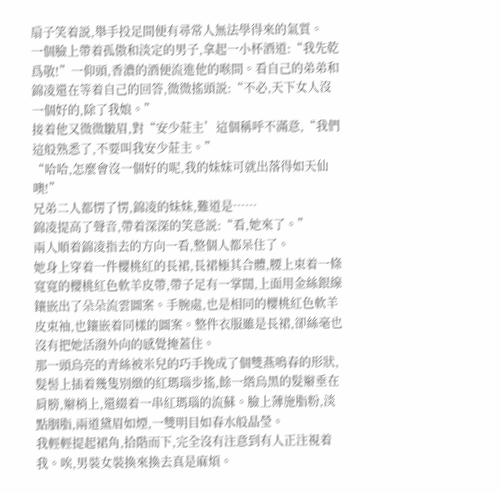扇子笑着説,舉手投足間便有尋常人無法學得來的氣質。
一個臉上帶着孤傲和淡定的男子,拿起一小杯酒道:“我先乾爲敬!”一仰頭,香濃的酒便流進他的喉間。看自己的弟弟和錦凌還在等着自己的回答,微微搖頭説:“不必,天下女人沒一個好的,除了我娘。”
接着他又微微皺眉,對“安少莊主’這個稱呼不滿意,“我們這般熟悉了,不要叫我安少莊主。”
“哈哈,怎麼會沒一個好的呢,我的妹妹可就出落得如天仙噢!”
兄弟二人都愣了愣,錦凌的妹妹,難道是……
錦凌提高了聲音,帶着深深的笑意説:“看,她來了。”
兩人順着錦凌指去的方向一看,整個人都呆住了。
她身上穿着一件櫻桃紅的長裙,長裙極其合體,腰上束着一條寬寬的櫻桃紅色軟羊皮帶,帶子足有一掌闊,上面用金絲銀線鑲嵌出了朵朵流雲圖案。手腕處,也是相同的櫻桃紅色軟羊皮束袖,也鑲嵌着同樣的圖案。整件衣服雖是長裙,卻絲毫也沒有把她活潑外向的感覺掩蓋住。
那一頭烏亮的青絲被米兒的巧手挽成了個雙燕鳴春的形狀,髮髻上插着幾隻別緻的紅瑪瑙步搖,餘一綹烏黑的髮辮垂在肩膀,辮梢上,還綴着一串紅瑪瑙的流蘇。臉上薄施脂粉,淡點胭脂,兩道黛眉如煙,一雙明目如春水般晶瑩。
我輕輕提起裙角,拾階而下,完全沒有注意到有人正注視着我。唉,男裝女裝換來換去真是麻煩。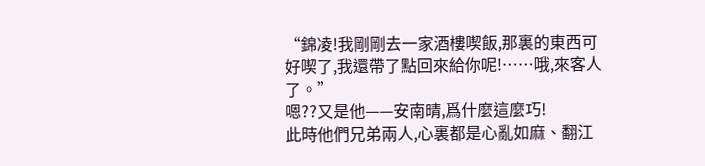“錦凌!我剛剛去一家酒樓喫飯,那裏的東西可好喫了,我還帶了點回來給你呢!……哦,來客人了。”
嗯??又是他——安南晴,爲什麼這麼巧!
此時他們兄弟兩人,心裏都是心亂如麻、翻江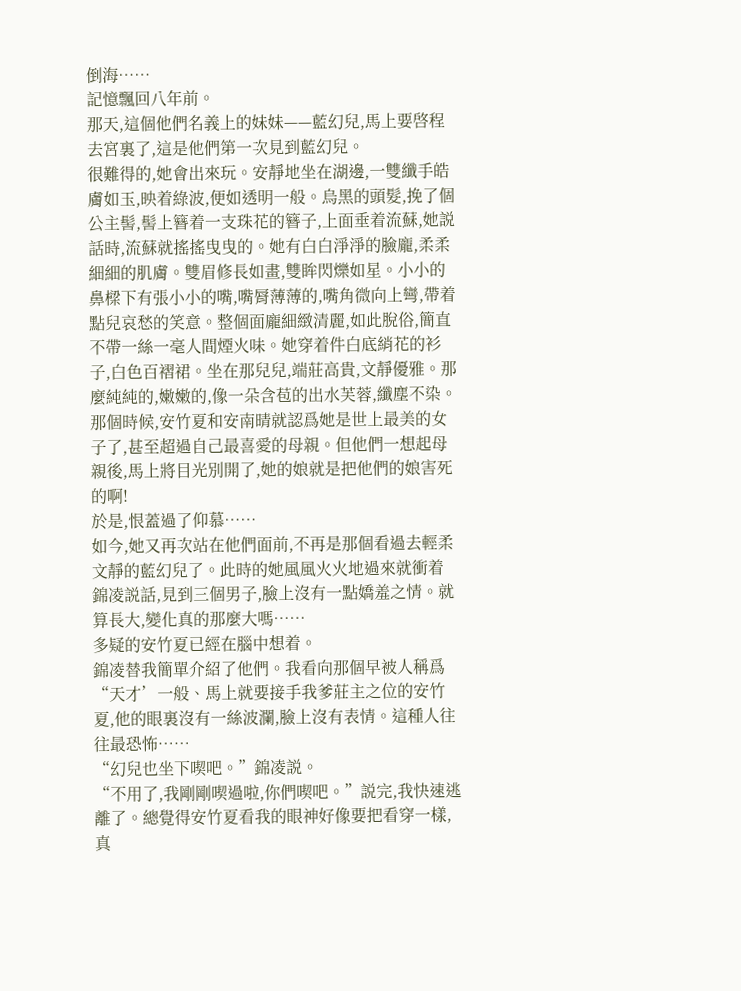倒海……
記憶飄回八年前。
那天,這個他們名義上的妹妹——藍幻兒,馬上要啓程去宮裏了,這是他們第一次見到藍幻兒。
很難得的,她會出來玩。安靜地坐在湖邊,一雙纖手皓膚如玉,映着綠波,便如透明一般。烏黑的頭髮,挽了個公主髻,髻上簪着一支珠花的簪子,上面垂着流蘇,她説話時,流蘇就搖搖曳曳的。她有白白淨淨的臉龐,柔柔細細的肌膚。雙眉修長如畫,雙眸閃爍如星。小小的鼻樑下有張小小的嘴,嘴脣薄薄的,嘴角微向上彎,帶着點兒哀愁的笑意。整個面龐細緻清麗,如此脫俗,簡直不帶一絲一毫人間煙火味。她穿着件白底綃花的衫子,白色百褶裙。坐在那兒兒,端莊高貴,文靜優雅。那麼純純的,嫩嫩的,像一朵含苞的出水芙蓉,纖塵不染。
那個時候,安竹夏和安南晴就認爲她是世上最美的女子了,甚至超過自己最喜愛的母親。但他們一想起母親後,馬上將目光別開了,她的娘就是把他們的娘害死的啊!
於是,恨蓋過了仰慕……
如今,她又再次站在他們面前,不再是那個看過去輕柔文靜的藍幻兒了。此時的她風風火火地過來就衝着錦凌説話,見到三個男子,臉上沒有一點嬌羞之情。就算長大,變化真的那麼大嗎……
多疑的安竹夏已經在腦中想着。
錦凌替我簡單介紹了他們。我看向那個早被人稱爲“天才’一般、馬上就要接手我爹莊主之位的安竹夏,他的眼裏沒有一絲波瀾,臉上沒有表情。這種人往往最恐怖……
“幻兒也坐下喫吧。”錦凌説。
“不用了,我剛剛喫過啦,你們喫吧。”説完,我快速逃離了。總覺得安竹夏看我的眼神好像要把看穿一樣,真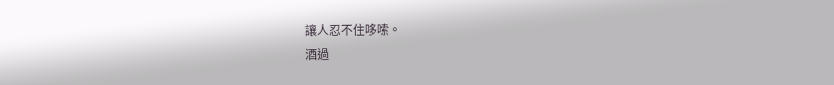讓人忍不住哆嗦。
酒過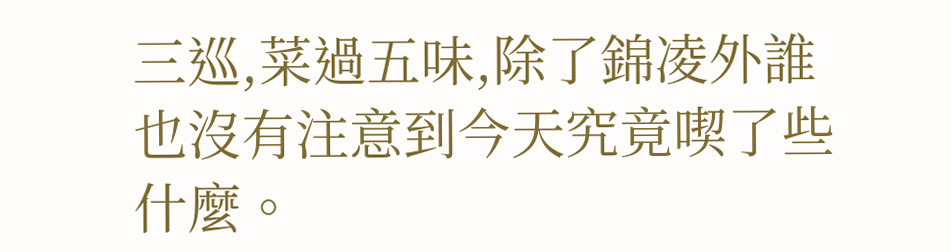三巡,菜過五味,除了錦凌外誰也沒有注意到今天究竟喫了些什麼。